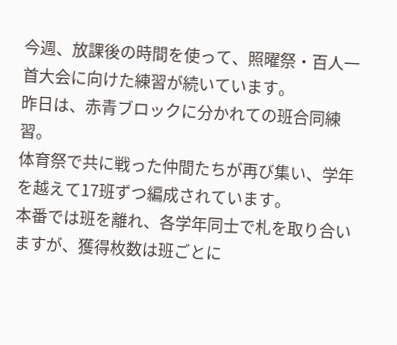今週、放課後の時間を使って、照曜祭・百人一首大会に向けた練習が続いています。
昨日は、赤青ブロックに分かれての班合同練習。
体育祭で共に戦った仲間たちが再び集い、学年を越えて17班ずつ編成されています。
本番では班を離れ、各学年同士で札を取り合いますが、獲得枚数は班ごとに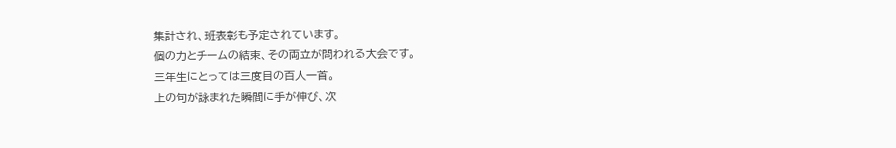集計され、班表彰も予定されています。
個の力とチームの結束、その両立が問われる大会です。
三年生にとっては三度目の百人一首。
上の句が詠まれた瞬間に手が伸び、次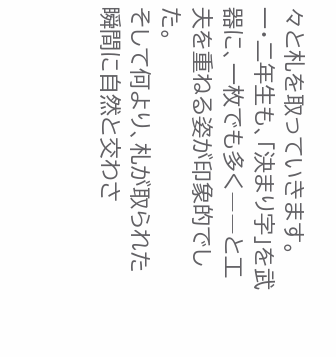々と札を取っていきます。
一・二年生も、「決まり字」を武器に、一枚でも多く――と工夫を重ねる姿が印象的でした。
そして何より、札が取られた瞬間に自然と交わさ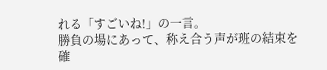れる「すごいね!」の一言。
勝負の場にあって、称え合う声が班の結束を確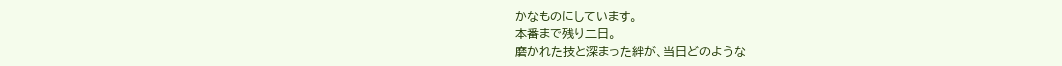かなものにしています。
本番まで残り二日。
磨かれた技と深まった絆が、当日どのような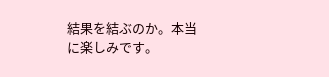結果を結ぶのか。本当に楽しみです。